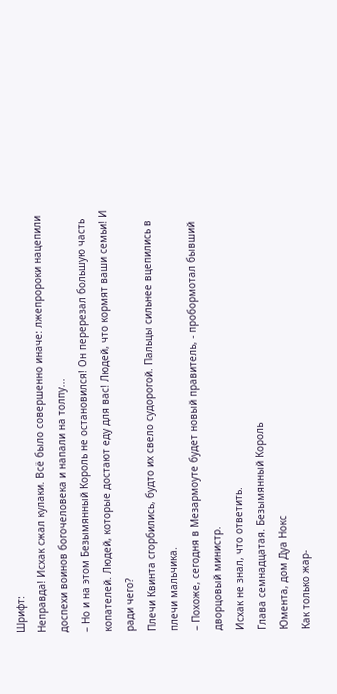Шрифт:
Неправда! Исхак сжал кулаки. Всё было совершенно иначе: лжепророки нацепили доспехи воинов богочеловека и напали на толпу...
– Но и на этом Безымянный Король не остановился! Он перерезал большую часть копателей. Людей, которые достают еду для вас! Людей, что кормят ваши семьи! И ради чего?
Плечи Квинта сгорбились, будто их свело судорогой. Пальцы сильнее вцепились в плечи мальчика.
– Похоже, сегодня в Мезармоуте будет новый правитель, - пробормотал бывший дворцовый министр.
Исхак не знал, что ответить.
Глава семнадцатая. Безымянный Король
Юмента, дом Дуа Нокс
Как только жар-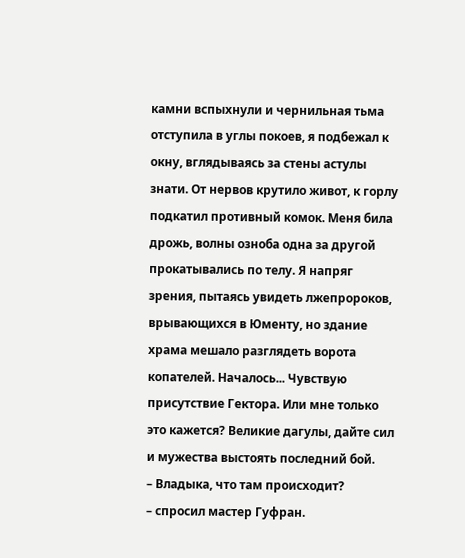камни вспыхнули и чернильная тьма отступила в углы покоев, я подбежал к окну, вглядываясь за стены астулы знати. От нервов крутило живот, к горлу подкатил противный комок. Меня била дрожь, волны озноба одна за другой прокатывались по телу. Я напряг зрения, пытаясь увидеть лжепророков, врывающихся в Юменту, но здание храма мешало разглядеть ворота копателей. Началось... Чувствую присутствие Гектора. Или мне только это кажется? Великие дагулы, дайте сил и мужества выстоять последний бой.
– Владыка, что там происходит?
– спросил мастер Гуфран.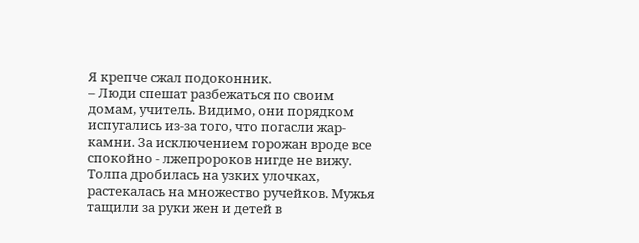Я крепче сжал подоконник.
– Люди спешат разбежаться по своим домам, учитель. Видимо, они порядком испугались из-за того, что погасли жар-камни. За исключением горожан вроде все спокойно - лжепророков нигде не вижу.
Толпа дробилась на узких улочках, растекалась на множество ручейков. Мужья тащили за руки жен и детей в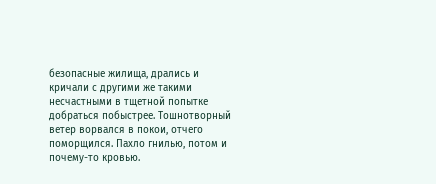безопасные жилища, дрались и кричали с другими же такими несчастными в тщетной попытке добраться побыстрее. Тошнотворный ветер ворвался в покои, отчего поморщился. Пахло гнилью, потом и почему-то кровью.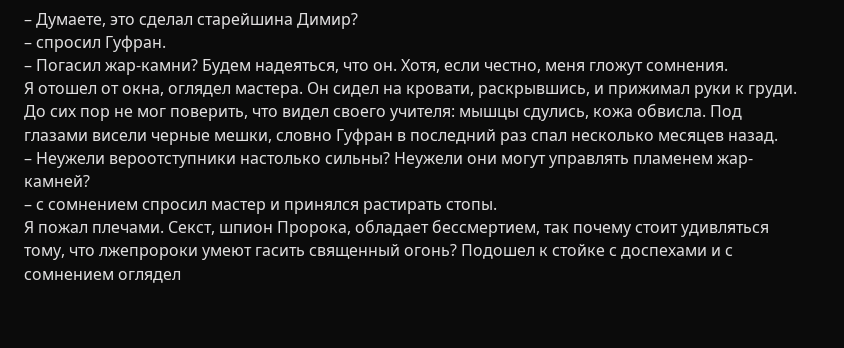– Думаете, это сделал старейшина Димир?
– спросил Гуфран.
– Погасил жар-камни? Будем надеяться, что он. Хотя, если честно, меня гложут сомнения.
Я отошел от окна, оглядел мастера. Он сидел на кровати, раскрывшись, и прижимал руки к груди. До сих пор не мог поверить, что видел своего учителя: мышцы сдулись, кожа обвисла. Под глазами висели черные мешки, словно Гуфран в последний раз спал несколько месяцев назад.
– Неужели вероотступники настолько сильны? Неужели они могут управлять пламенем жар-камней?
– с сомнением спросил мастер и принялся растирать стопы.
Я пожал плечами. Секст, шпион Пророка, обладает бессмертием, так почему стоит удивляться тому, что лжепророки умеют гасить священный огонь? Подошел к стойке с доспехами и с сомнением оглядел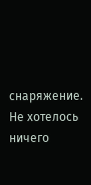снаряжение. Не хотелось ничего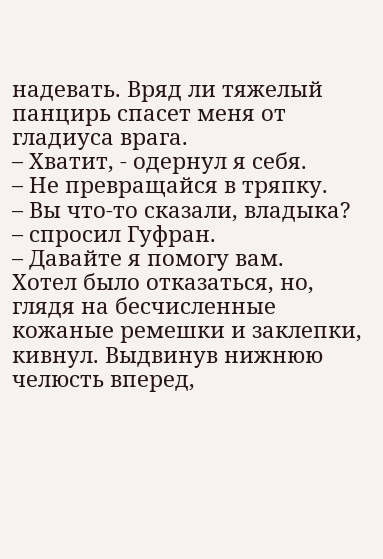надевать. Вряд ли тяжелый панцирь спасет меня от гладиуса врага.
– Хватит, - одернул я себя.
– Не превращайся в тряпку.
– Вы что-то сказали, владыка?
– спросил Гуфран.
– Давайте я помогу вам.
Хотел было отказаться, но, глядя на бесчисленные кожаные ремешки и заклепки, кивнул. Выдвинув нижнюю челюсть вперед,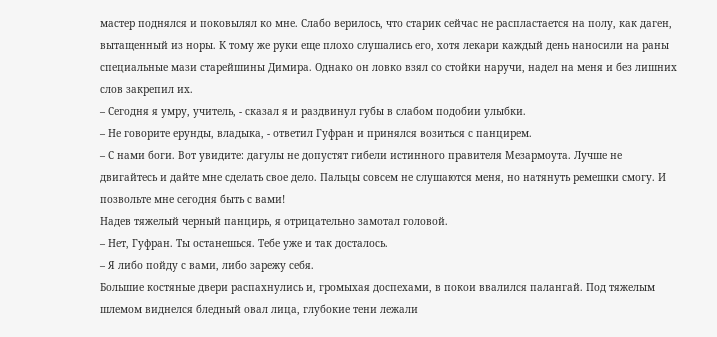мастер поднялся и поковылял ко мне. Слабо верилось, что старик сейчас не распластается на полу, как даген, вытащенный из норы. К тому же руки еще плохо слушались его, хотя лекари каждый день наносили на раны специальные мази старейшины Димира. Однако он ловко взял со стойки наручи, надел на меня и без лишних слов закрепил их.
– Сегодня я умру, учитель, - сказал я и раздвинул губы в слабом подобии улыбки.
– Не говорите ерунды, владыка, - ответил Гуфран и принялся возиться с панцирем.
– С нами боги. Вот увидите: дагулы не допустят гибели истинного правителя Мезармоута. Лучше не двигайтесь и дайте мне сделать свое дело. Пальцы совсем не слушаются меня, но натянуть ремешки смогу. И позвольте мне сегодня быть с вами!
Надев тяжелый черный панцирь, я отрицательно замотал головой.
– Нет, Гуфран. Ты останешься. Тебе уже и так досталось.
– Я либо пойду с вами, либо зарежу себя.
Большие костяные двери распахнулись и, громыхая доспехами, в покои ввалился палангай. Под тяжелым шлемом виднелся бледный овал лица, глубокие тени лежали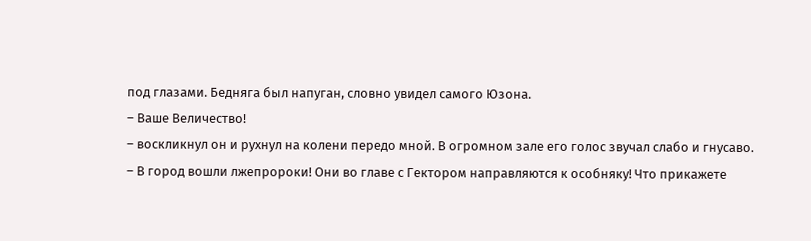под глазами. Бедняга был напуган, словно увидел самого Юзона.
– Ваше Величество!
– воскликнул он и рухнул на колени передо мной. В огромном зале его голос звучал слабо и гнусаво.
– В город вошли лжепророки! Они во главе с Гектором направляются к особняку! Что прикажете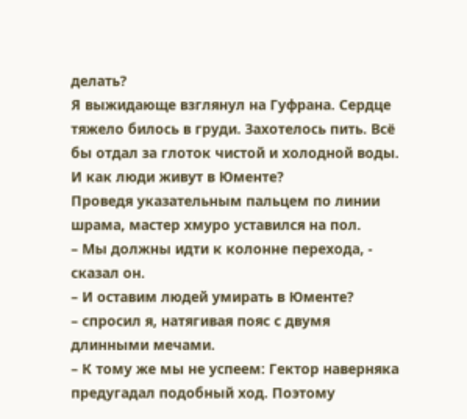делать?
Я выжидающе взглянул на Гуфрана. Сердце тяжело билось в груди. Захотелось пить. Всё бы отдал за глоток чистой и холодной воды. И как люди живут в Юменте?
Проведя указательным пальцем по линии шрама, мастер хмуро уставился на пол.
– Мы должны идти к колонне перехода, - сказал он.
– И оставим людей умирать в Юменте?
– спросил я, натягивая пояс с двумя длинными мечами.
– К тому же мы не успеем: Гектор наверняка предугадал подобный ход. Поэтому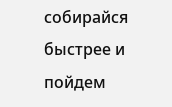собирайся быстрее и пойдем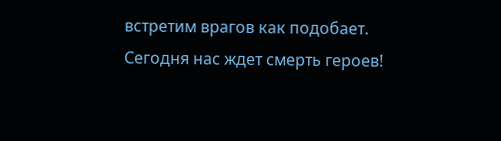встретим врагов как подобает. Сегодня нас ждет смерть героев!